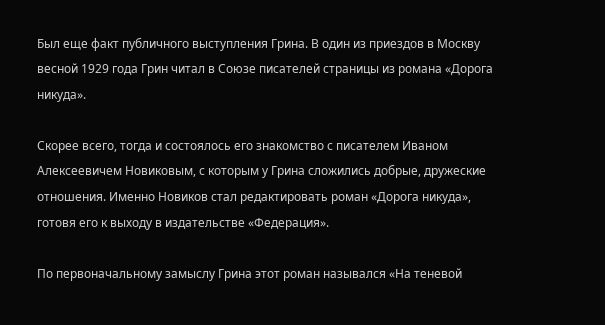Был еще факт публичного выступления Грина. В один из приездов в Москву весной 1929 года Грин читал в Союзе писателей страницы из романа «Дорога никуда».

Скорее всего, тогда и состоялось его знакомство с писателем Иваном Алексеевичем Новиковым, с которым у Грина сложились добрые, дружеские отношения. Именно Новиков стал редактировать роман «Дорога никуда», готовя его к выходу в издательстве «Федерация».

По первоначальному замыслу Грина этот роман назывался «На теневой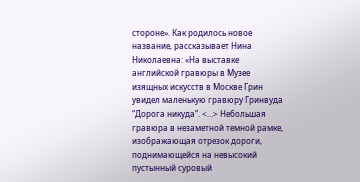стороне». Как родилось новое название, рассказывает Нина Николаевна: «На выставке английской гравюры в Музее изящных искусств в Москве Грин увидел маленькую гравюру Гринвуда “Дорога никуда”. <…> Небольшая гравюра в незаметной темной рамке, изображающая отрезок дороги, поднимающейся на невысокий пустынный суровый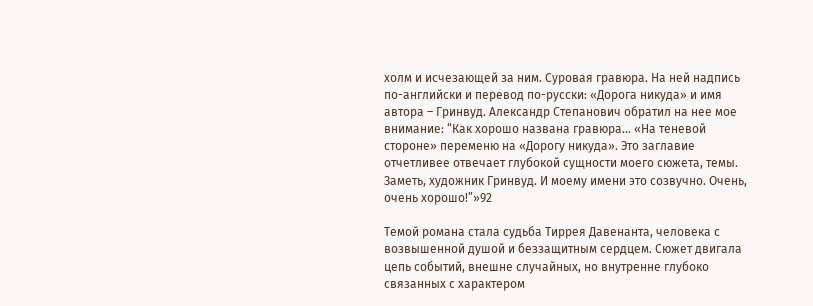холм и исчезающей за ним. Суровая гравюра. На ней надпись по-английски и перевод по-русски: «Дорога никуда» и имя автора – Гринвуд. Александр Степанович обратил на нее мое внимание: “Как хорошо названа гравюра… «На теневой стороне» переменю на «Дорогу никуда». Это заглавие отчетливее отвечает глубокой сущности моего сюжета, темы. Заметь, художник Гринвуд. И моему имени это созвучно. Очень, очень хорошо!”»92

Темой романа стала судьба Тиррея Давенанта, человека с возвышенной душой и беззащитным сердцем. Сюжет двигала цепь событий, внешне случайных, но внутренне глубоко связанных с характером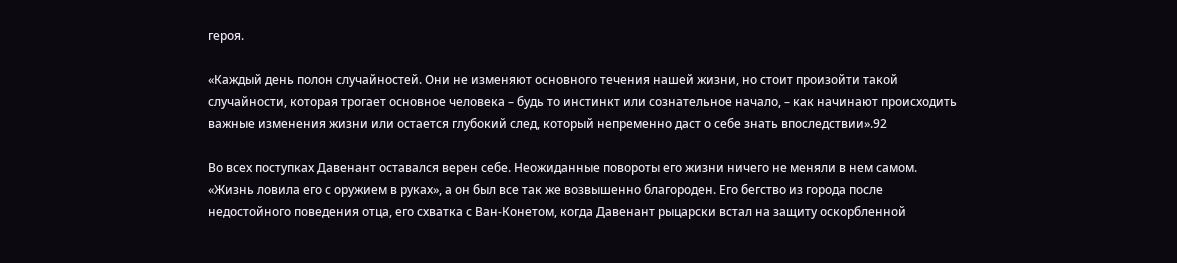героя.

«Каждый день полон случайностей. Они не изменяют основного течения нашей жизни, но стоит произойти такой случайности, которая трогает основное человека – будь то инстинкт или сознательное начало, – как начинают происходить важные изменения жизни или остается глубокий след, который непременно даст о себе знать впоследствии».92

Во всех поступках Давенант оставался верен себе. Неожиданные повороты его жизни ничего не меняли в нем самом. «Жизнь ловила его с оружием в руках», а он был все так же возвышенно благороден. Его бегство из города после недостойного поведения отца, его схватка с Ван-Конетом, когда Давенант рыцарски встал на защиту оскорбленной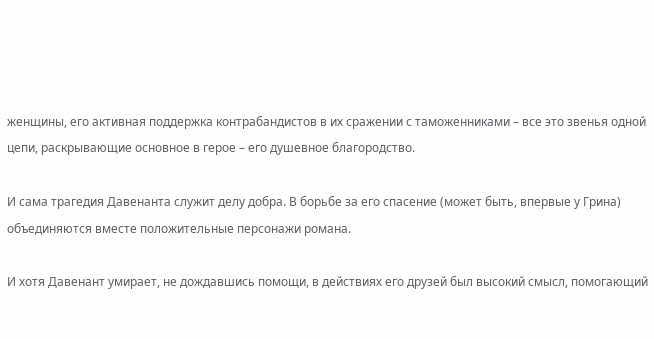женщины, его активная поддержка контрабандистов в их сражении с таможенниками – все это звенья одной цепи, раскрывающие основное в герое – его душевное благородство.

И сама трагедия Давенанта служит делу добра. В борьбе за его спасение (может быть, впервые у Грина) объединяются вместе положительные персонажи романа.

И хотя Давенант умирает, не дождавшись помощи, в действиях его друзей был высокий смысл, помогающий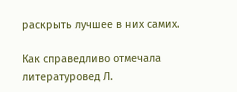раскрыть лучшее в них самих.

Как справедливо отмечала литературовед Л.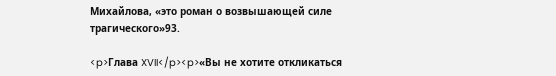Михайлова, «это роман о возвышающей силе трагического»93.

<p>Глава XVII</p><p>«Вы не хотите откликаться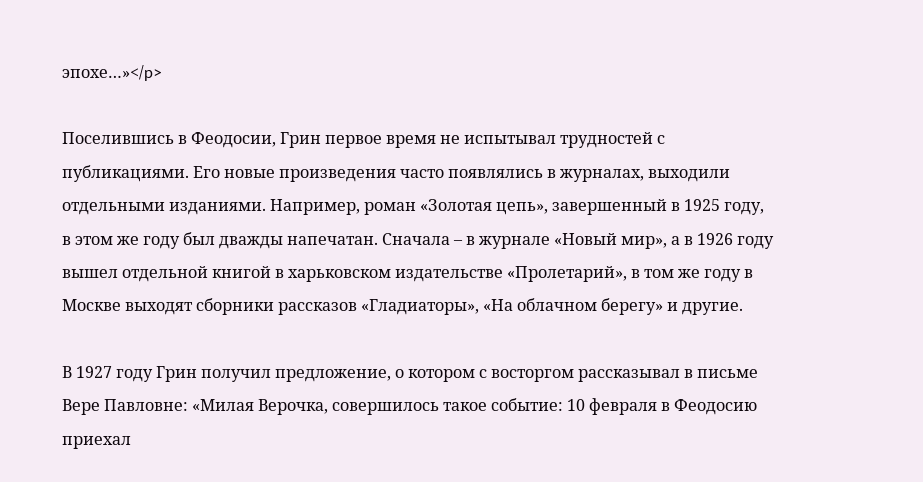эпохе…»</p>

Поселившись в Феодосии, Грин первое время не испытывал трудностей с публикациями. Его новые произведения часто появлялись в журналах, выходили отдельными изданиями. Например, роман «Золотая цепь», завершенный в 1925 году, в этом же году был дважды напечатан. Сначала – в журнале «Новый мир», а в 1926 году вышел отдельной книгой в харьковском издательстве «Пролетарий», в том же году в Москве выходят сборники рассказов «Гладиаторы», «На облачном берегу» и другие.

В 1927 году Грин получил предложение, о котором с восторгом рассказывал в письме Вере Павловне: «Милая Верочка, совершилось такое событие: 10 февраля в Феодосию приехал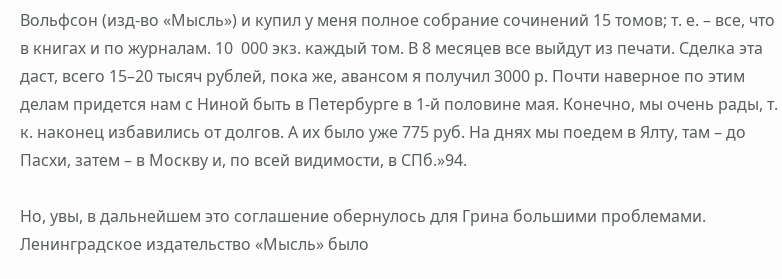Вольфсон (изд-во «Мысль») и купил у меня полное собрание сочинений 15 томов; т. е. – все, что в книгах и по журналам. 10  000 экз. каждый том. В 8 месяцев все выйдут из печати. Сделка эта даст, всего 15–20 тысяч рублей, пока же, авансом я получил 3000 р. Почти наверное по этим делам придется нам с Ниной быть в Петербурге в 1-й половине мая. Конечно, мы очень рады, т.  к. наконец избавились от долгов. А их было уже 775 руб. На днях мы поедем в Ялту, там – до Пасхи, затем – в Москву и, по всей видимости, в СПб.»94.

Но, увы, в дальнейшем это соглашение обернулось для Грина большими проблемами. Ленинградское издательство «Мысль» было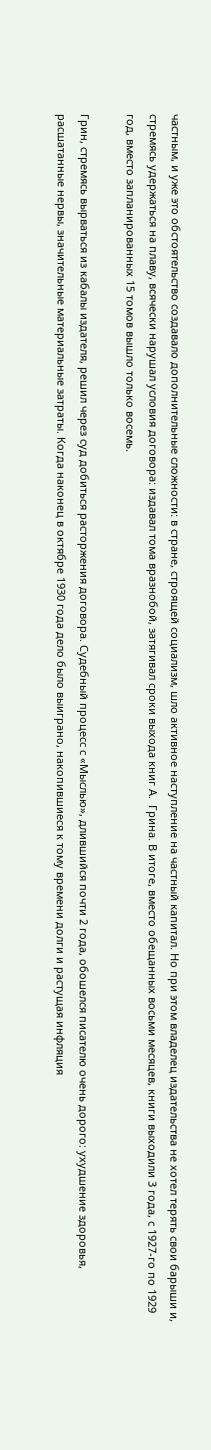частным, и уже это обстоятельство создавало дополнительные сложности: в стране, строящей социализм, шло активное наступление на частный капитал. Но при этом владелец издательства не хотел терять свои барыши и, стремясь удержаться на плаву, всячески нарушал условия договора: издавал тома вразнобой, затягивал сроки выхода книг А.  Грина. В итоге, вместо обещанных восьми месяцев, книги выходили 3 года, с 1927-го по 1929 год, вместо запланированных 15 томов вышло только восемь.

Грин, стремясь вырваться из кабалы издателя, решил через суд добиться расторжения договора. Судебный процесс с «Мыслью», длившийся почти 2 года, обошелся писателю очень дорого: ухудшение здоровья, расшатанные нервы, значительные материальные затраты. Когда наконец в октябре 1930 года дело было выиграно, накопившиеся к тому времени долги и растущая инфляция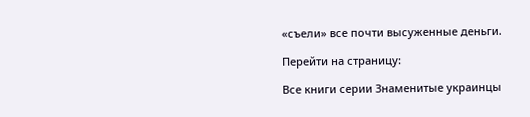«съели» все почти высуженные деньги.

Перейти на страницу:

Все книги серии Знаменитые украинцы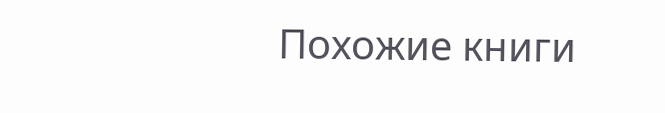Похожие книги